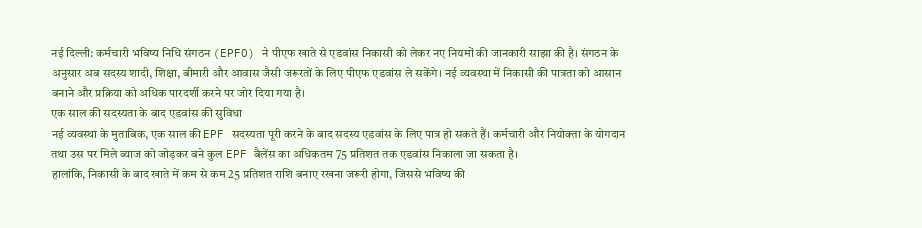नई दिल्ली: कर्मचारी भविष्य निधि संगठन (EPFO) ने पीएफ खाते से एडवांस निकासी को लेकर नए नियमों की जानकारी साझा की है। संगठन के अनुसार अब सदस्य शादी, शिक्षा, बीमारी और आवास जैसी जरूरतों के लिए पीएफ एडवांस ले सकेंगे। नई व्यवस्था में निकासी की पात्रता को आसान बनाने और प्रक्रिया को अधिक पारदर्शी करने पर जोर दिया गया है।
एक साल की सदस्यता के बाद एडवांस की सुविधा
नई व्यवस्था के मुताबिक, एक साल की EPF सदस्यता पूरी करने के बाद सदस्य एडवांस के लिए पात्र हो सकते हैं। कर्मचारी और नियोक्ता के योगदान तथा उस पर मिले ब्याज को जोड़कर बने कुल EPF बैलेंस का अधिकतम 75 प्रतिशत तक एडवांस निकाला जा सकता है।
हालांकि, निकासी के बाद खाते में कम से कम 25 प्रतिशत राशि बनाए रखना जरूरी होगा, जिससे भविष्य की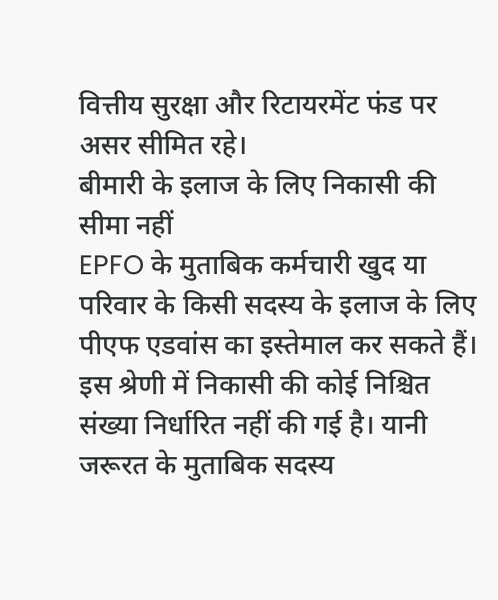वित्तीय सुरक्षा और रिटायरमेंट फंड पर असर सीमित रहे।
बीमारी के इलाज के लिए निकासी की सीमा नहीं
EPFO के मुताबिक कर्मचारी खुद या परिवार के किसी सदस्य के इलाज के लिए पीएफ एडवांस का इस्तेमाल कर सकते हैं। इस श्रेणी में निकासी की कोई निश्चित संख्या निर्धारित नहीं की गई है। यानी जरूरत के मुताबिक सदस्य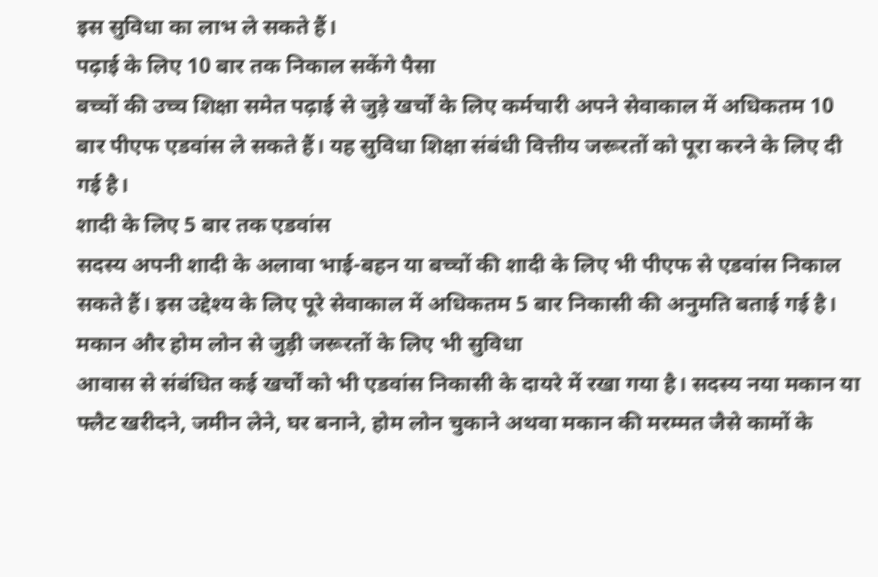इस सुविधा का लाभ ले सकते हैं।
पढ़ाई के लिए 10 बार तक निकाल सकेंगे पैसा
बच्चों की उच्च शिक्षा समेत पढ़ाई से जुड़े खर्चों के लिए कर्मचारी अपने सेवाकाल में अधिकतम 10 बार पीएफ एडवांस ले सकते हैं। यह सुविधा शिक्षा संबंधी वित्तीय जरूरतों को पूरा करने के लिए दी गई है।
शादी के लिए 5 बार तक एडवांस
सदस्य अपनी शादी के अलावा भाई-बहन या बच्चों की शादी के लिए भी पीएफ से एडवांस निकाल सकते हैं। इस उद्देश्य के लिए पूरे सेवाकाल में अधिकतम 5 बार निकासी की अनुमति बताई गई है।
मकान और होम लोन से जुड़ी जरूरतों के लिए भी सुविधा
आवास से संबंधित कई खर्चों को भी एडवांस निकासी के दायरे में रखा गया है। सदस्य नया मकान या फ्लैट खरीदने, जमीन लेने, घर बनाने, होम लोन चुकाने अथवा मकान की मरम्मत जैसे कामों के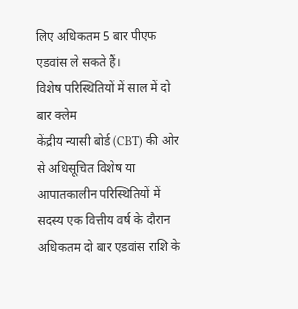लिए अधिकतम 5 बार पीएफ एडवांस ले सकते हैं।
विशेष परिस्थितियों में साल में दो बार क्लेम
केंद्रीय न्यासी बोर्ड (CBT) की ओर से अधिसूचित विशेष या आपातकालीन परिस्थितियों में सदस्य एक वित्तीय वर्ष के दौरान अधिकतम दो बार एडवांस राशि के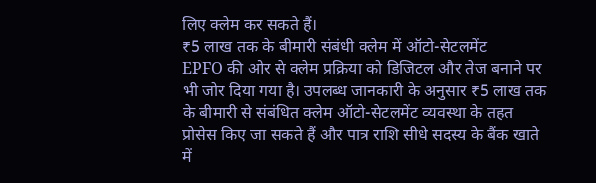लिए क्लेम कर सकते हैं।
₹5 लाख तक के बीमारी संबंधी क्लेम में ऑटो-सेटलमेंट
EPFO की ओर से क्लेम प्रक्रिया को डिजिटल और तेज बनाने पर भी जोर दिया गया है। उपलब्ध जानकारी के अनुसार ₹5 लाख तक के बीमारी से संबंधित क्लेम ऑटो-सेटलमेंट व्यवस्था के तहत प्रोसेस किए जा सकते हैं और पात्र राशि सीधे सदस्य के बैंक खाते में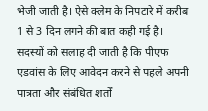भेजी जाती है। ऐसे क्लेम के निपटारे में करीब 1 से 3 दिन लगने की बात कही गई है।
सदस्यों को सलाह दी जाती है कि पीएफ एडवांस के लिए आवेदन करने से पहले अपनी पात्रता और संबंधित शर्तों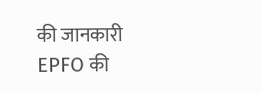की जानकारी EPFO की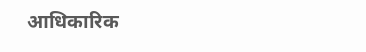आधिकारिक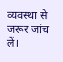व्यवस्था से जरूर जांच लें।